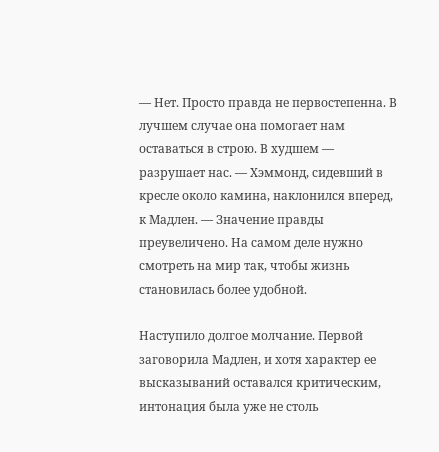— Нет. Просто правда не первостепенна. В лучшем случае она помогает нам оставаться в строю. В худшем — разрушает нас. — Хэммонд, сидевший в кресле около камина, наклонился вперед, к Мадлен. — Значение правды преувеличено. На самом деле нужно смотреть на мир так, чтобы жизнь становилась более удобной.

Наступило долгое молчание. Первой заговорила Мадлен, и хотя характер ее высказываний оставался критическим, интонация была уже не столь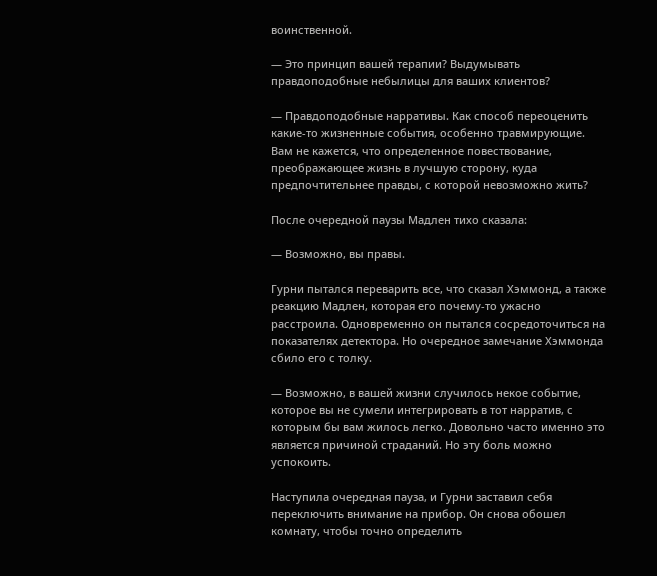воинственной.

— Это принцип вашей терапии? Выдумывать правдоподобные небылицы для ваших клиентов?

— Правдоподобные нарративы. Как способ переоценить какие-то жизненные события, особенно травмирующие. Вам не кажется, что определенное повествование, преображающее жизнь в лучшую сторону, куда предпочтительнее правды, с которой невозможно жить?

После очередной паузы Мадлен тихо сказала:

— Возможно, вы правы.

Гурни пытался переварить все, что сказал Хэммонд, а также реакцию Мадлен, которая его почему-то ужасно расстроила. Одновременно он пытался сосредоточиться на показателях детектора. Но очередное замечание Хэммонда сбило его с толку.

— Возможно, в вашей жизни случилось некое событие, которое вы не сумели интегрировать в тот нарратив, с которым бы вам жилось легко. Довольно часто именно это является причиной страданий. Но эту боль можно успокоить.

Наступила очередная пауза, и Гурни заставил себя переключить внимание на прибор. Он снова обошел комнату, чтобы точно определить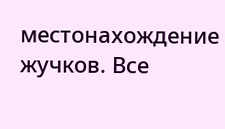местонахождение жучков. Все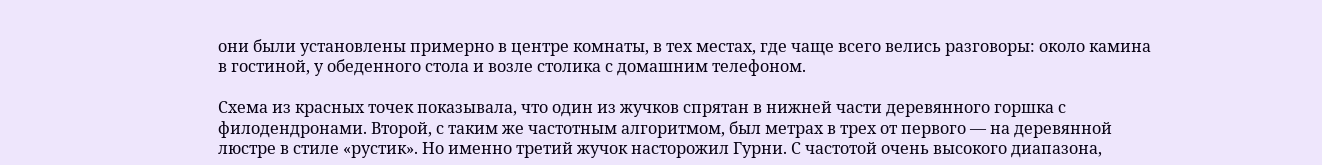они были установлены примерно в центре комнаты, в тех местах, где чаще всего велись разговоры: около камина в гостиной, у обеденного стола и возле столика с домашним телефоном.

Схема из красных точек показывала, что один из жучков спрятан в нижней части деревянного горшка с филодендронами. Второй, с таким же частотным алгоритмом, был метрах в трех от первого — на деревянной люстре в стиле «рустик». Но именно третий жучок насторожил Гурни. С частотой очень высокого диапазона,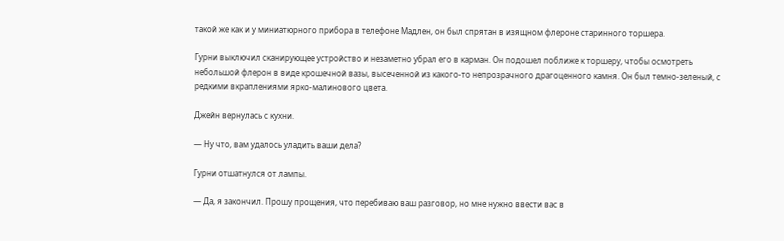такой же как и у миниатюрного прибора в телефоне Мадлен, он был спрятан в изящном флероне старинного торшера.

Гурни выключил сканирующее устройство и незаметно убрал его в карман. Он подошел поближе к торшеру, чтобы осмотреть небольшой флерон в виде крошечной вазы, высеченной из какого-то непрозрачного драгоценного камня. Он был темно-зеленый, с редкими вкраплениями ярко-малинового цвета.

Джейн вернулась с кухни.

— Ну что, вам удалось уладить ваши дела?

Гурни отшатнулся от лампы.

— Да, я закончил. Прошу прощения, что перебиваю ваш разговор, но мне нужно ввести вас в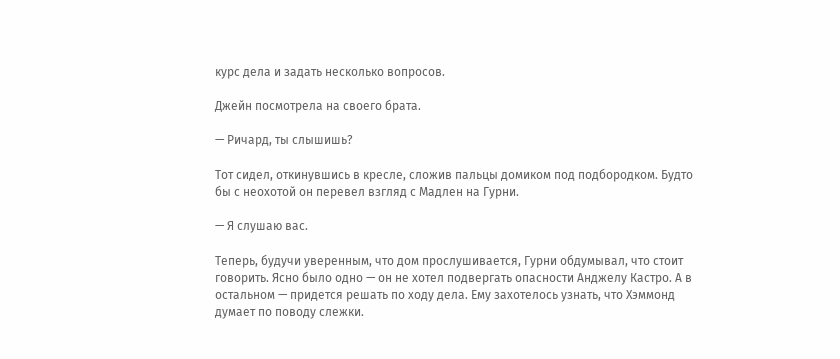курс дела и задать несколько вопросов.

Джейн посмотрела на своего брата.

— Ричард, ты слышишь?

Тот сидел, откинувшись в кресле, сложив пальцы домиком под подбородком. Будто бы с неохотой он перевел взгляд с Мадлен на Гурни.

— Я слушаю вас.

Теперь, будучи уверенным, что дом прослушивается, Гурни обдумывал, что стоит говорить. Ясно было одно — он не хотел подвергать опасности Анджелу Кастро. А в остальном — придется решать по ходу дела. Ему захотелось узнать, что Хэммонд думает по поводу слежки.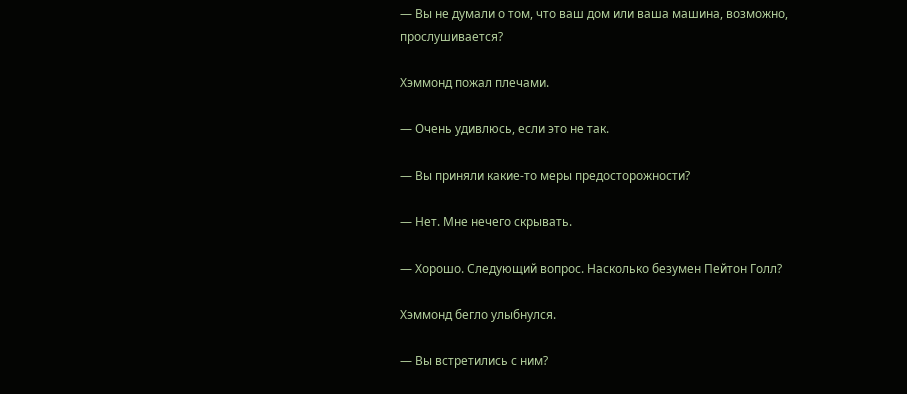— Вы не думали о том, что ваш дом или ваша машина, возможно, прослушивается?

Хэммонд пожал плечами.

— Очень удивлюсь, если это не так.

— Вы приняли какие-то меры предосторожности?

— Нет. Мне нечего скрывать.

— Хорошо. Следующий вопрос. Насколько безумен Пейтон Голл?

Хэммонд бегло улыбнулся.

— Вы встретились с ним?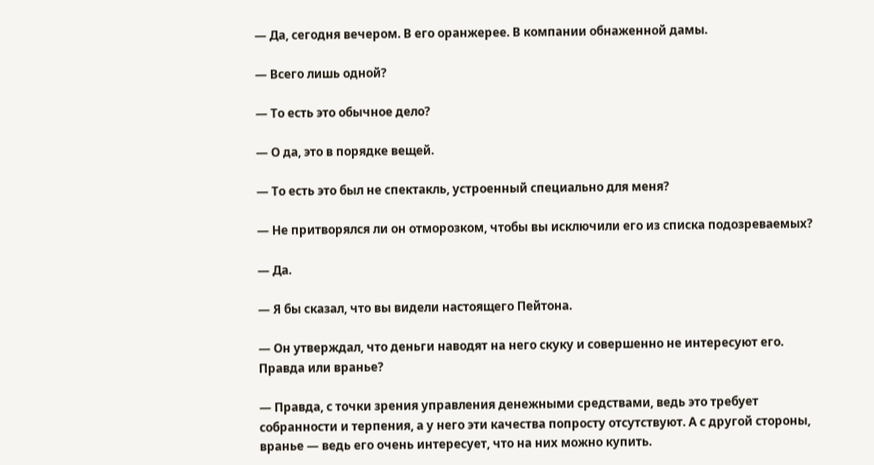— Да, сегодня вечером. В его оранжерее. В компании обнаженной дамы.

— Всего лишь одной?

— То есть это обычное дело?

— О да, это в порядке вещей.

— То есть это был не спектакль, устроенный специально для меня?

— Не притворялся ли он отморозком, чтобы вы исключили его из списка подозреваемых?

— Да.

— Я бы сказал, что вы видели настоящего Пейтона.

— Он утверждал, что деньги наводят на него скуку и совершенно не интересуют его. Правда или вранье?

— Правда, с точки зрения управления денежными средствами, ведь это требует собранности и терпения, а у него эти качества попросту отсутствуют. А с другой стороны, вранье — ведь его очень интересует, что на них можно купить.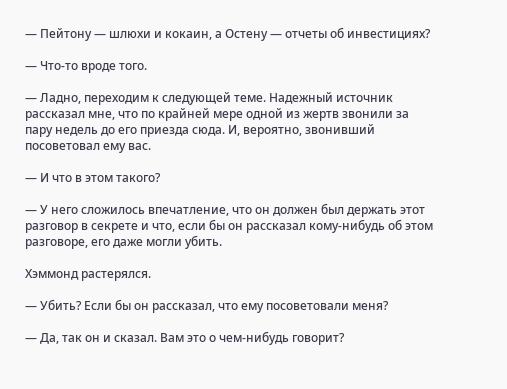— Пейтону — шлюхи и кокаин, а Остену — отчеты об инвестициях?

— Что-то вроде того.

— Ладно, переходим к следующей теме. Надежный источник рассказал мне, что по крайней мере одной из жертв звонили за пару недель до его приезда сюда. И, вероятно, звонивший посоветовал ему вас.

— И что в этом такого?

— У него сложилось впечатление, что он должен был держать этот разговор в секрете и что, если бы он рассказал кому-нибудь об этом разговоре, его даже могли убить.

Хэммонд растерялся.

— Убить? Если бы он рассказал, что ему посоветовали меня?

— Да, так он и сказал. Вам это о чем-нибудь говорит?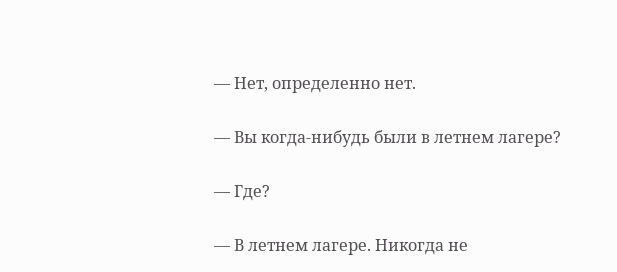— Нет, определенно нет.

— Вы когда-нибудь были в летнем лагере?

— Где?

— В летнем лагере. Никогда не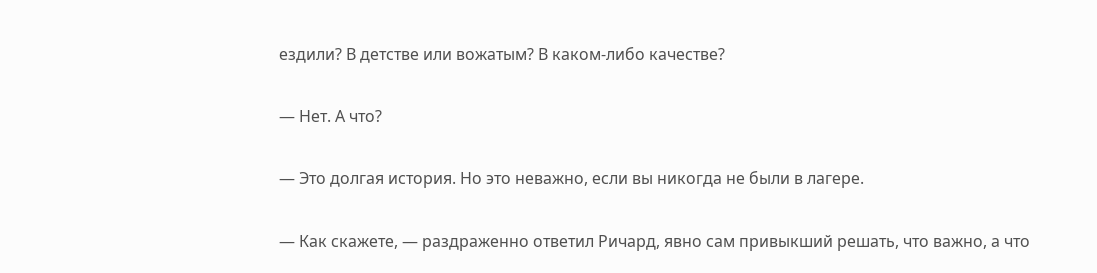ездили? В детстве или вожатым? В каком-либо качестве?

— Нет. А что?

— Это долгая история. Но это неважно, если вы никогда не были в лагере.

— Как скажете, — раздраженно ответил Ричард, явно сам привыкший решать, что важно, а что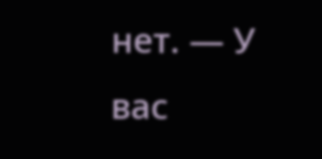нет. — У вас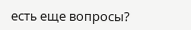есть еще вопросы?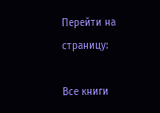Перейти на страницу:

Все книги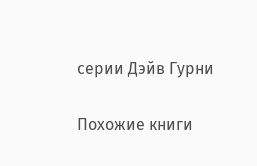серии Дэйв Гурни

Похожие книги